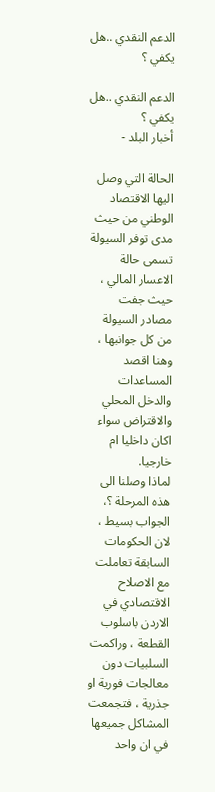الدعم النقدي ..هل يكفي ؟

الدعم النقدي ..هل يكفي ؟
أخبار البلد -

الحالة التي وصل اليها الاقتصاد الوطني من حيث مدى توفر السيولة تسمى حالة الاعسار المالي ، حيث جفت مصادر السيولة من كل جوانبها ، وهنا اقصد المساعدات والدخل المحلي والاقتراض سواء اكان داخليا ام خارجيا.
لماذا وصلنا الى هذه المرحلة ؟، الجواب بسيط ، لان الحكومات السابقة تعاملت مع الاصلاح الاقتصادي في الاردن باسلوب القطعة ، وراكمت السلبيات دون معالجات فورية او جذرية ، فتجمعت المشاكل جميعها في ان واحد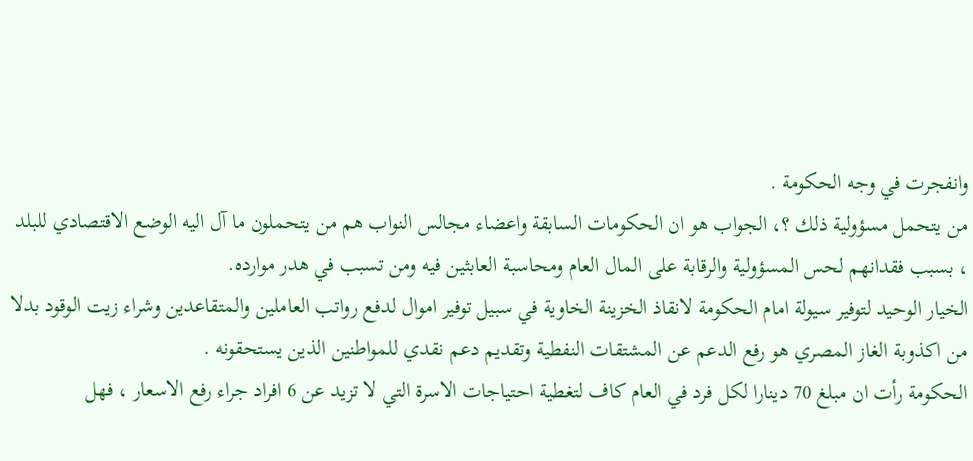وانفجرت في وجه الحكومة .
من يتحمل مسؤولية ذلك ؟، الجواب هو ان الحكومات السابقة واعضاء مجالس النواب هم من يتحملون ما آل اليه الوضع الاقتصادي للبلد ، بسبب فقدانهم لحس المسؤولية والرقابة على المال العام ومحاسبة العابثين فيه ومن تسبب في هدر موارده.
الخيار الوحيد لتوفير سيولة امام الحكومة لانقاذ الخزينة الخاوية في سبيل توفير اموال لدفع رواتب العاملين والمتقاعدين وشراء زيت الوقود بدلا من اكذوبة الغاز المصري هو رفع الدعم عن المشتقات النفطية وتقديم دعم نقدي للمواطنين الذين يستحقونه .
الحكومة رأت ان مبلغ 70 دينارا لكل فرد في العام كاف لتغطية احتياجات الاسرة التي لا تزيد عن 6 افراد جراء رفع الاسعار ، فهل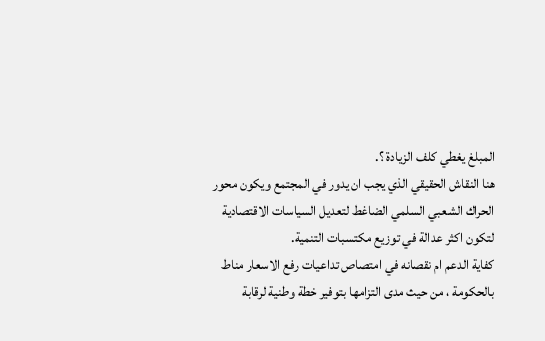المبلغ يغطي كلف الزيادة ؟.
هنا النقاش الحقيقي الذي يجب ان يدور في المجتمع ويكون محور الحراك الشعبي السلمي الضاغط لتعديل السياسات الاقتصادية لتكون اكثر عدالة في توزيع مكتسبات التنمية.
كفاية الدعم ام نقصانه في امتصاص تداعيات رفع الاسعار مناط بالحكومة ، من حيث مدى التزامها بتوفير خطة وطنية لرقابة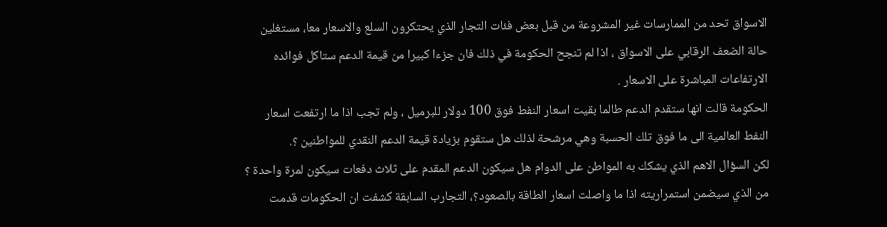الاسواق تحد من الممارسات غير المشروعة من قبل بعض فئات التجار الذي يحتكرون السلع والاسعار معا، مستغلين حالة الضعف الرقابي على الاسواق ، اذا لم تنجح الحكومة في ذلك فان جزءا كبيرا من قيمة الدعم ستاكل فوائده الارتفاعات المباشرة على الاسعار .
الحكومة قالت انها ستقدم الدعم طالما بقيت اسعار النفط فوق 100 دولار للبرميل ، ولم تجب اذا ما ارتفعت اسعار النفط العالمية الى ما فوق تلك الحسبة وهي مرشحة لذلك هل ستقوم بزيادة قيمة الدعم النقدي للمواطنين ؟.
لكن السؤال الاهم الذي يشكك به المواطن على الدوام هل سيكون الدعم المقدم على ثلاث دفعات سيكون لمرة واحدة ؟ من الذي سيضمن استمراريته اذا ما واصلت اسعار الطاقة بالصعود؟، التجارب السابقة كشفت ان الحكومات قدمت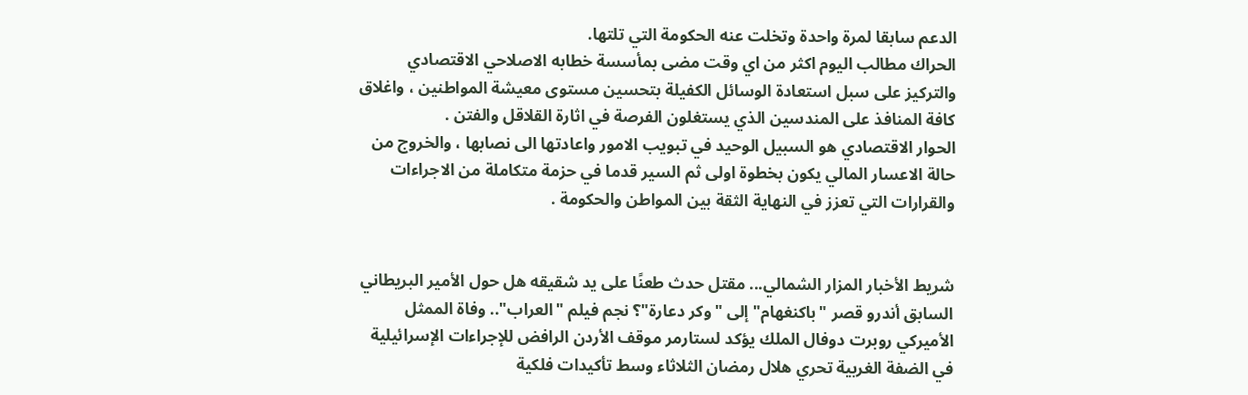الدعم سابقا لمرة واحدة وتخلت عنه الحكومة التي تلتها.
الحراك مطالب اليوم اكثر من اي وقت مضى بمأسسة خطابه الاصلاحي الاقتصادي والتركيز على سبل استعادة الوسائل الكفيلة بتحسين مستوى معيشة المواطنين ، واغلاق كافة المنافذ على المندسين الذي يستغلون الفرصة في اثارة القلاقل والفتن .
الحوار الاقتصادي هو السبيل الوحيد في تبويب الامور واعادتها الى نصابها ، والخروج من حالة الاعسار المالي يكون بخطوة اولى ثم السير قدما في حزمة متكاملة من الاجراءات والقرارات التي تعزز في النهاية الثقة بين المواطن والحكومة .


شريط الأخبار المزار الشمالي... مقتل حدث طعنًا على يد شقيقه هل حول الأمير البريطاني السابق أندرو قصر "باكنغهام" إلى "وكر دعارة"؟ نجم فيلم "العراب".. وفاة الممثل الأميركي روبرت دوفال الملك يؤكد لستارمر موقف الأردن الرافض للإجراءات الإسرائيلية في الضفة الغربية تحري هلال رمضان الثلاثاء وسط تأكيدات فلكية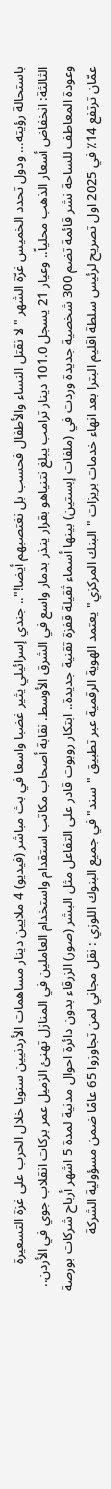باستحالة رؤيته… ودول تحدد الخميس غرّة الشهر "لا نقتل النساء والأطفال فحسب بل نغتصبهم أيضا!".. جندي إسرائيلي يثير غضبا واسعا في بث مباشر (فيديو) 4 ملايين دينار مساهمات الأردنيين سنويا خلال الحرب على غزة التسعيرة الثالثة: انخفاض أسعار الذهب محلياً.. وعيار 21 يسجل 101.0 دينار ترامب يبلغ نتنياهو بقرار ينذر بدمار واسع في الشرق الأوسط. نقابة أصحاب مكاتب استقدام واستخدام العاملين في المنازل تهنئ الزميل عمر بركات انقلاب جوي في الأردن.. وعودة المعاطف للساحة نشر قائمة تضم 300 شخصية جديدة وردت في (ملفات إبستين) بينها أسماء ثقيلة قفزة تقنية جديدة.. ابتكار روبوت قادر على التفاعل مثل البشر (صور) الزرقاء بدون دائرة احوال مدنية لمدة 5 اشهر أرباح شركات بورصة عمّان ترتفع 14٪ في 2025 اول تصريح لرئيس سلطة اقليم البترا بعد انهاء خدمات بريزات "البنك المركزي" يعتمد الهوية الرقمية عبر تطبيق "سند" في جميع البنوك اللوزي : نقل مجاني لمن تجاوزوا 65 عامًا ضمن مسؤولية الشركة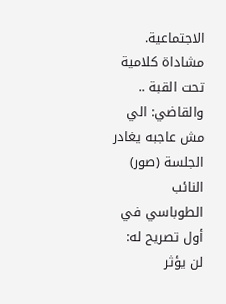الاجتماعية. مشاداة كلامية تحت القبة .. والقاضي: الي مش عاجبه يغادر الجلسة (صور) النائب الطوباسي في أول تصريح له: لن يؤثر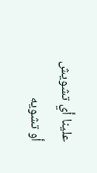علينا أي تشويش أو تشويه